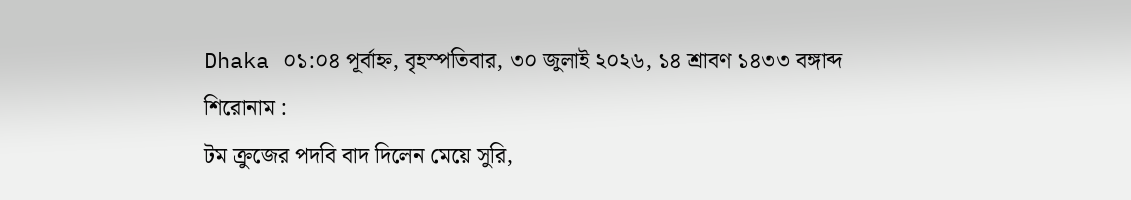Dhaka ০১:০৪ পূর্বাহ্ন, বৃহস্পতিবার, ৩০ জুলাই ২০২৬, ১৪ শ্রাবণ ১৪৩৩ বঙ্গাব্দ
শিরোনাম :
টম ক্রুজের পদবি বাদ দিলেন মেয়ে সুরি,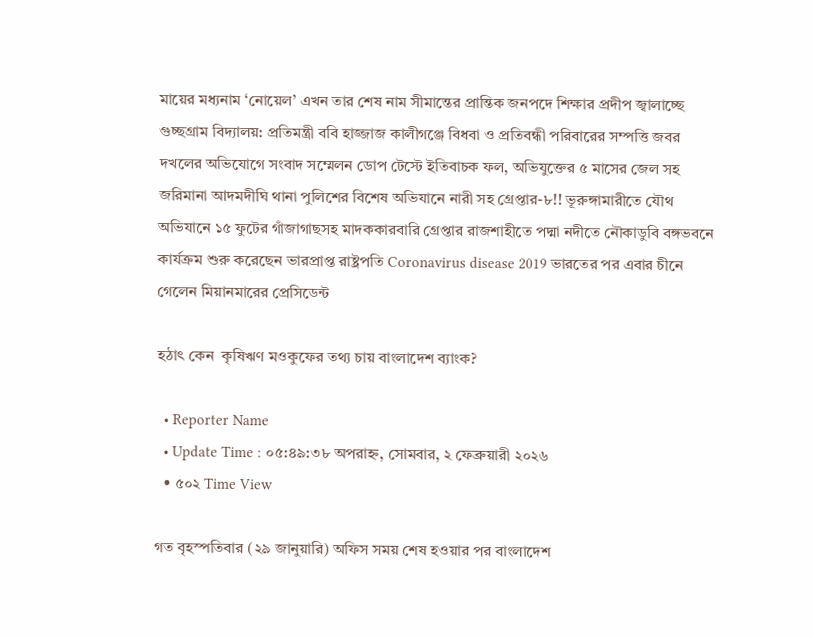মায়ের মধ্যনাম ‘নোয়েল’ এখন তার শেষ নাম সীমান্তের প্রান্তিক জনপদে শিক্ষার প্রদীপ জ্বালাচ্ছে গুচ্ছগ্রাম বিদ্যালয়: প্রতিমন্ত্রী ববি হাজ্জাজ কালীগঞ্জে বিধবা ও প্রতিবন্ধী পরিবারের সম্পত্তি জবর দখলের অভিযোগে সংবাদ সম্মেলন ডোপ টেস্টে ইতিবাচক ফল, অভিযুক্তের ৫ মাসের জেল সহ জরিমানা আদমদীঘি থানা পুলিশের বিশেষ অভিযানে নারী সহ গ্রেপ্তার-৮!! ভূরুঙ্গামারীতে যৌথ অভিযানে ১৫ ফুটের গাঁজাগাছসহ মাদককারবারি গ্রেপ্তার রাজশাহীতে পদ্মা নদীতে নৌকাডুবি বঙ্গভবনে কার্যক্রম শুরু করেছেন ভারপ্রাপ্ত রাষ্ট্রপতি Coronavirus disease 2019 ভারতের পর এবার চীনে গেলেন মিয়ানমারের প্রেসিডেন্ট

হঠাৎ কেন  কৃষিঋণ মওকুফের তথ্য চায় বাংলাদেশ ব্যাংক?

  • Reporter Name
  • Update Time : ০৫:৪৯:৩৮ অপরাহ্ন, সোমবার, ২ ফেব্রুয়ারী ২০২৬
  • ৫০২ Time View

গত বৃহস্পতিবার (২৯ জানুয়ারি) অফিস সময় শেষ হওয়ার পর বাংলাদেশ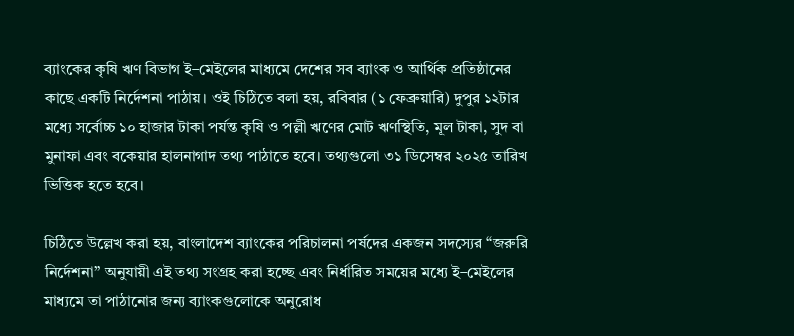ব্যাংকের কৃষি ঋণ বিভাগ ই–মেইলের মাধ্যমে দেশের সব ব্যাংক ও আর্থিক প্রতিষ্ঠানের কাছে একটি নির্দেশনা পাঠায়। ওই চিঠিতে বলা হয়, রবিবার (১ ফেব্রুয়ারি) দুপুর ১২টার মধ্যে সর্বোচ্চ ১০ হাজার টাকা পর্যন্ত কৃষি ও পল্লী ঋণের মোট ঋণস্থিতি, মূল টাকা, সুদ বা মুনাফা এবং বকেয়ার হালনাগাদ তথ্য পাঠাতে হবে। তথ্যগুলো ৩১ ডিসেম্বর ২০২৫ তারিখ ভিত্তিক হতে হবে।

চিঠিতে উল্লেখ করা হয়, বাংলাদেশ ব্যাংকের পরিচালনা পর্ষদের একজন সদস্যের “জরুরি নির্দেশনা” অনুযায়ী এই তথ্য সংগ্রহ করা হচ্ছে এবং নির্ধারিত সময়ের মধ্যে ই–মেইলের মাধ্যমে তা পাঠানোর জন্য ব্যাংকগুলোকে অনুরোধ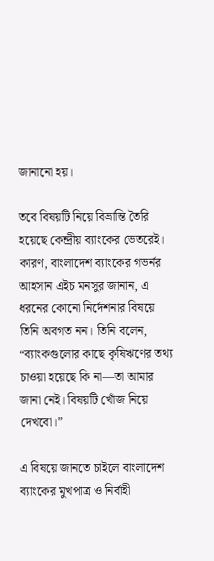জানানো হয়।

তবে বিষয়টি নিয়ে বিভ্রান্তি তৈরি হয়েছে কেন্দ্রীয় ব্যাংকের ভেতরেই। কারণ, বাংলাদেশ ব্যাংকের গভর্নর আহসান এইচ মনসুর জানান, এ ধরনের কোনো নির্দেশনার বিষয়ে তিনি অবগত নন। তিনি বলেন, “ব্যাংকগুলোর কাছে কৃষিঋণের তথ্য চাওয়া হয়েছে কি না—তা আমার জানা নেই। বিষয়টি খোঁজ নিয়ে দেখবো।”

এ বিষয়ে জানতে চাইলে বাংলাদেশ ব্যাংকের মুখপাত্র ও নির্বাহী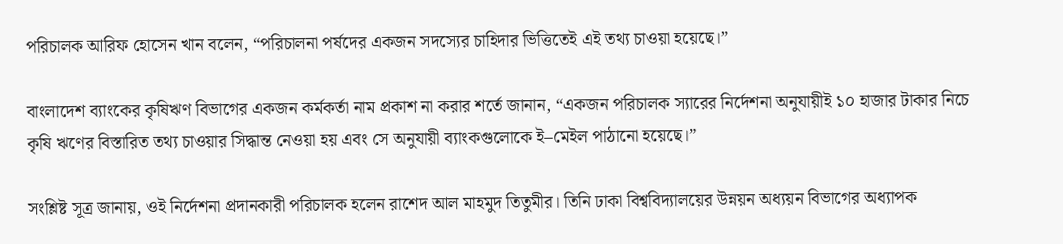পরিচালক আরিফ হোসেন খান বলেন, “পরিচালনা পর্ষদের একজন সদস্যের চাহিদার ভিত্তিতেই এই তথ্য চাওয়া হয়েছে।”

বাংলাদেশ ব্যাংকের কৃষিঋণ বিভাগের একজন কর্মকর্তা নাম প্রকাশ না করার শর্তে জানান, “একজন পরিচালক স্যারের নির্দেশনা অনুযায়ীই ১০ হাজার টাকার নিচে কৃষি ঋণের বিস্তারিত তথ্য চাওয়ার সিদ্ধান্ত নেওয়া হয় এবং সে অনুযায়ী ব্যাংকগুলোকে ই–মেইল পাঠানো হয়েছে।”

সংশ্লিষ্ট সূত্র জানায়, ওই নির্দেশনা প্রদানকারী পরিচালক হলেন রাশেদ আল মাহমুদ তিতুমীর। তিনি ঢাকা বিশ্ববিদ্যালয়ের উন্নয়ন অধ্যয়ন বিভাগের অধ্যাপক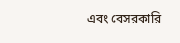এবং বেসরকারি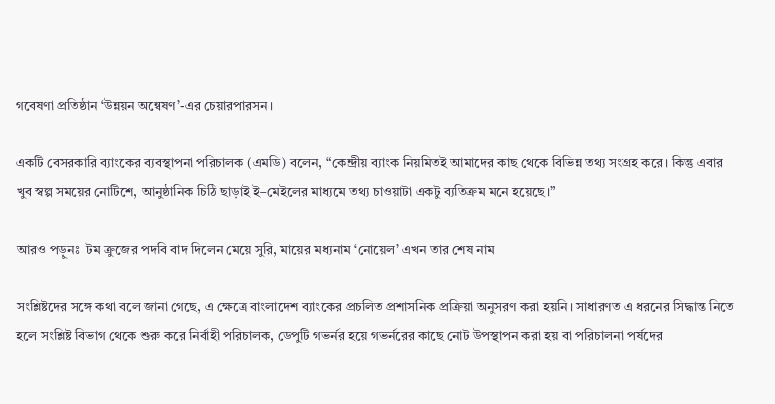গবেষণা প্রতিষ্ঠান ‘উন্নয়ন অন্বেষণ’-এর চেয়ারপারসন।

একটি বেসরকারি ব্যাংকের ব্যবস্থাপনা পরিচালক (এমডি) বলেন, “কেন্দ্রীয় ব্যাংক নিয়মিতই আমাদের কাছ থেকে বিভিন্ন তথ্য সংগ্রহ করে। কিন্তু এবার খুব স্বল্প সময়ের নোটিশে, আনুষ্ঠানিক চিঠি ছাড়াই ই–মেইলের মাধ্যমে তথ্য চাওয়াটা একটু ব্যতিক্রম মনে হয়েছে।”

আরও পড়ুনঃ  টম ক্রুজের পদবি বাদ দিলেন মেয়ে সুরি, মায়ের মধ্যনাম ‘নোয়েল’ এখন তার শেষ নাম

সংশ্লিষ্টদের সঙ্গে কথা বলে জানা গেছে, এ ক্ষেত্রে বাংলাদেশ ব্যাংকের প্রচলিত প্রশাসনিক প্রক্রিয়া অনুসরণ করা হয়নি। সাধারণত এ ধরনের সিদ্ধান্ত নিতে হলে সংশ্লিষ্ট বিভাগ থেকে শুরু করে নির্বাহী পরিচালক, ডেপুটি গভর্নর হয়ে গভর্নরের কাছে নোট উপস্থাপন করা হয় বা পরিচালনা পর্ষদের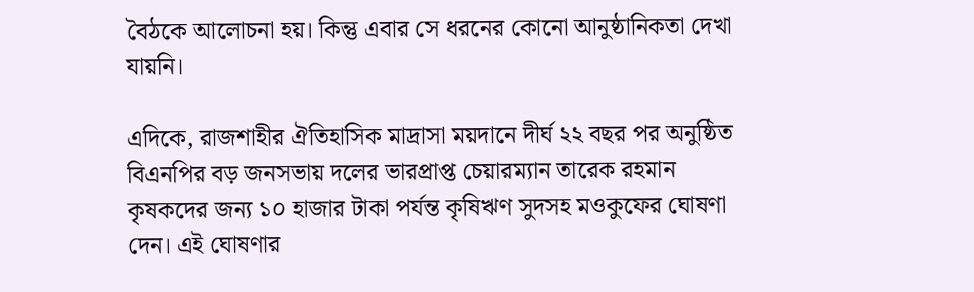বৈঠকে আলোচনা হয়। কিন্তু এবার সে ধরনের কোনো আনুষ্ঠানিকতা দেখা যায়নি।

এদিকে, রাজশাহীর ঐতিহাসিক মাদ্রাসা ময়দানে দীর্ঘ ২২ বছর পর অনুষ্ঠিত বিএনপির বড় জনসভায় দলের ভারপ্রাপ্ত চেয়ারম্যান তারেক রহমান কৃষকদের জন্য ১০ হাজার টাকা পর্যন্ত কৃষিঋণ সুদসহ মওকুফের ঘোষণা দেন। এই ঘোষণার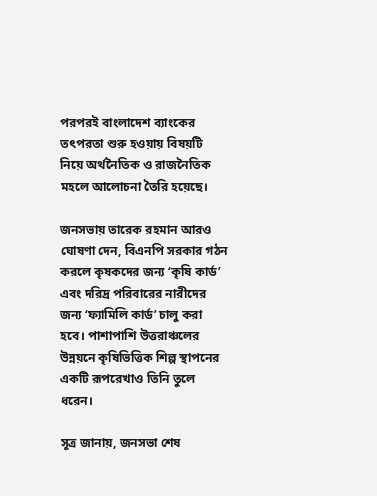পরপরই বাংলাদেশ ব্যাংকের তৎপরতা শুরু হওয়ায় বিষয়টি নিয়ে অর্থনৈতিক ও রাজনৈতিক মহলে আলোচনা তৈরি হয়েছে।

জনসভায় তারেক রহমান আরও ঘোষণা দেন, বিএনপি সরকার গঠন করলে কৃষকদের জন্য ‘কৃষি কার্ড’ এবং দরিদ্র পরিবারের নারীদের জন্য ‘ফ্যামিলি কার্ড’ চালু করা হবে। পাশাপাশি উত্তরাঞ্চলের উন্নয়নে কৃষিভিত্তিক শিল্প স্থাপনের একটি রূপরেখাও তিনি তুলে ধরেন।

সূত্র জানায়, জনসভা শেষ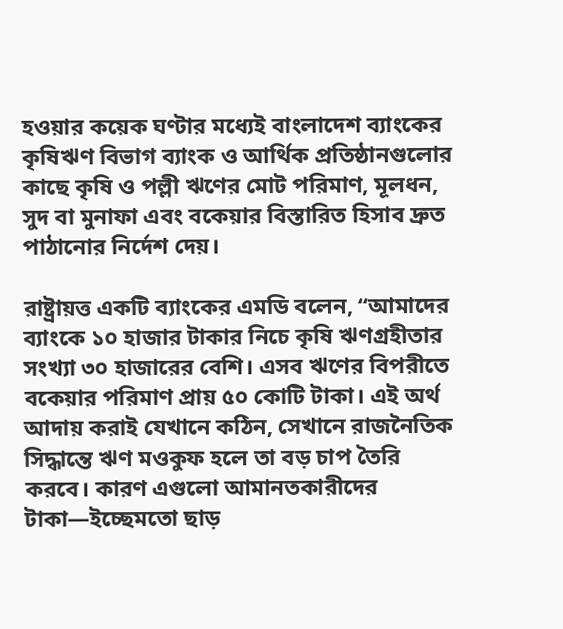হওয়ার কয়েক ঘণ্টার মধ্যেই বাংলাদেশ ব্যাংকের কৃষিঋণ বিভাগ ব্যাংক ও আর্থিক প্রতিষ্ঠানগুলোর কাছে কৃষি ও পল্লী ঋণের মোট পরিমাণ, মূলধন, সুদ বা মুনাফা এবং বকেয়ার বিস্তারিত হিসাব দ্রুত পাঠানোর নির্দেশ দেয়।

রাষ্ট্রায়ত্ত একটি ব্যাংকের এমডি বলেন, “আমাদের ব্যাংকে ১০ হাজার টাকার নিচে কৃষি ঋণগ্রহীতার সংখ্যা ৩০ হাজারের বেশি। এসব ঋণের বিপরীতে বকেয়ার পরিমাণ প্রায় ৫০ কোটি টাকা। এই অর্থ আদায় করাই যেখানে কঠিন, সেখানে রাজনৈতিক সিদ্ধান্তে ঋণ মওকুফ হলে তা বড় চাপ তৈরি করবে। কারণ এগুলো আমানতকারীদের টাকা—ইচ্ছেমতো ছাড়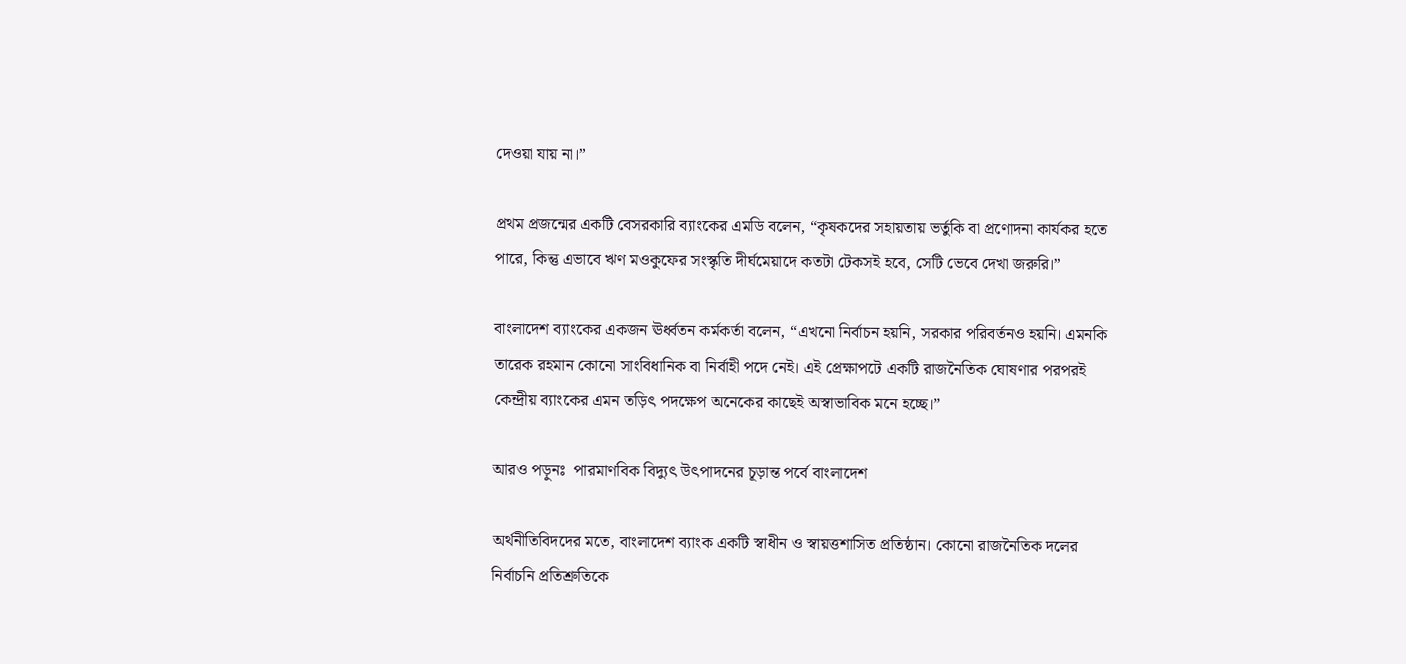দেওয়া যায় না।”

প্রথম প্রজন্মের একটি বেসরকারি ব্যাংকের এমডি বলেন, “কৃষকদের সহায়তায় ভর্তুকি বা প্রণোদনা কার্যকর হতে পারে, কিন্তু এভাবে ঋণ মওকুফের সংস্কৃতি দীর্ঘমেয়াদে কতটা টেকসই হবে, সেটি ভেবে দেখা জরুরি।”

বাংলাদেশ ব্যাংকের একজন ঊর্ধ্বতন কর্মকর্তা বলেন, “এখনো নির্বাচন হয়নি, সরকার পরিবর্তনও হয়নি। এমনকি তারেক রহমান কোনো সাংবিধানিক বা নির্বাহী পদে নেই। এই প্রেক্ষাপটে একটি রাজনৈতিক ঘোষণার পরপরই কেন্দ্রীয় ব্যাংকের এমন তড়িৎ পদক্ষেপ অনেকের কাছেই অস্বাভাবিক মনে হচ্ছে।”

আরও পড়ুনঃ  পারমাণবিক বিদ্যুৎ উৎপাদনের চূড়ান্ত পর্বে বাংলাদেশ

অর্থনীতিবিদদের মতে, বাংলাদেশ ব্যাংক একটি স্বাধীন ও স্বায়ত্তশাসিত প্রতিষ্ঠান। কোনো রাজনৈতিক দলের নির্বাচনি প্রতিশ্রুতিকে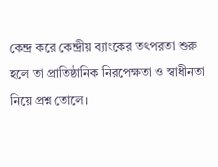কেন্দ্র করে কেন্দ্রীয় ব্যাংকের তৎপরতা শুরু হলে তা প্রাতিষ্ঠানিক নিরপেক্ষতা ও স্বাধীনতা নিয়ে প্রশ্ন তোলে।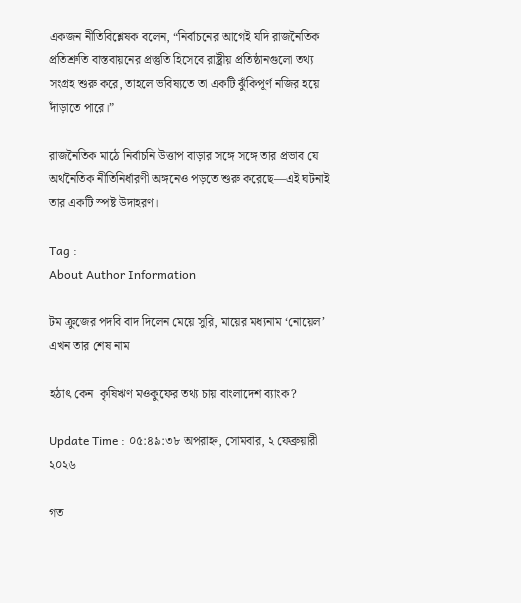একজন নীতিবিশ্লেষক বলেন, “নির্বাচনের আগেই যদি রাজনৈতিক প্রতিশ্রুতি বাস্তবায়নের প্রস্তুতি হিসেবে রাষ্ট্রীয় প্রতিষ্ঠানগুলো তথ্য সংগ্রহ শুরু করে, তাহলে ভবিষ্যতে তা একটি ঝুঁকিপূর্ণ নজির হয়ে দাঁড়াতে পারে।”

রাজনৈতিক মাঠে নির্বাচনি উত্তাপ বাড়ার সঙ্গে সঙ্গে তার প্রভাব যে অর্থনৈতিক নীতিনির্ধারণী অঙ্গনেও পড়তে শুরু করেছে—এই ঘটনাই তার একটি স্পষ্ট উদাহরণ।

Tag :
About Author Information

টম ক্রুজের পদবি বাদ দিলেন মেয়ে সুরি, মায়ের মধ্যনাম ‘নোয়েল’ এখন তার শেষ নাম

হঠাৎ কেন  কৃষিঋণ মওকুফের তথ্য চায় বাংলাদেশ ব্যাংক?

Update Time : ০৫:৪৯:৩৮ অপরাহ্ন, সোমবার, ২ ফেব্রুয়ারী ২০২৬

গত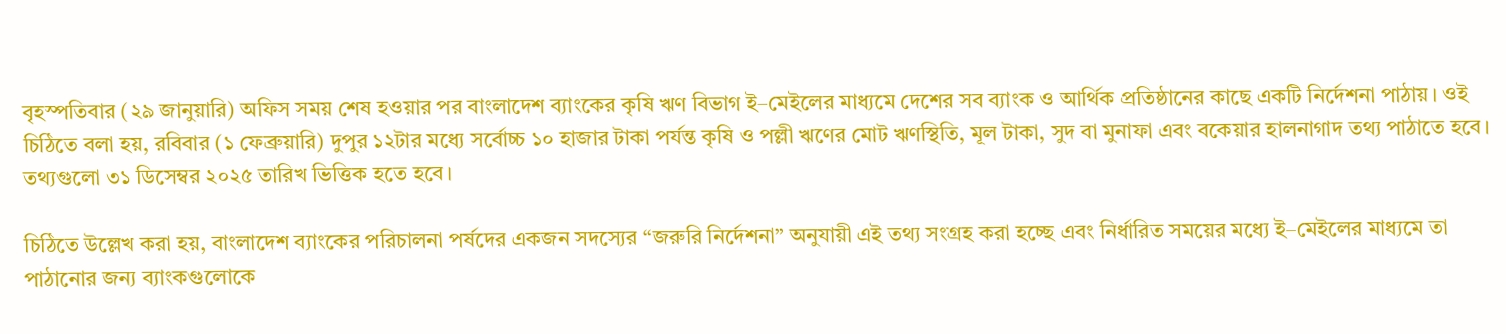বৃহস্পতিবার (২৯ জানুয়ারি) অফিস সময় শেষ হওয়ার পর বাংলাদেশ ব্যাংকের কৃষি ঋণ বিভাগ ই–মেইলের মাধ্যমে দেশের সব ব্যাংক ও আর্থিক প্রতিষ্ঠানের কাছে একটি নির্দেশনা পাঠায়। ওই চিঠিতে বলা হয়, রবিবার (১ ফেব্রুয়ারি) দুপুর ১২টার মধ্যে সর্বোচ্চ ১০ হাজার টাকা পর্যন্ত কৃষি ও পল্লী ঋণের মোট ঋণস্থিতি, মূল টাকা, সুদ বা মুনাফা এবং বকেয়ার হালনাগাদ তথ্য পাঠাতে হবে। তথ্যগুলো ৩১ ডিসেম্বর ২০২৫ তারিখ ভিত্তিক হতে হবে।

চিঠিতে উল্লেখ করা হয়, বাংলাদেশ ব্যাংকের পরিচালনা পর্ষদের একজন সদস্যের “জরুরি নির্দেশনা” অনুযায়ী এই তথ্য সংগ্রহ করা হচ্ছে এবং নির্ধারিত সময়ের মধ্যে ই–মেইলের মাধ্যমে তা পাঠানোর জন্য ব্যাংকগুলোকে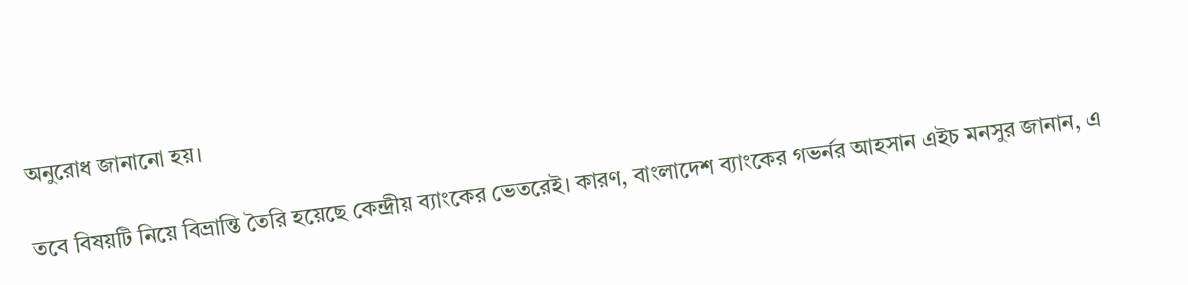অনুরোধ জানানো হয়।

তবে বিষয়টি নিয়ে বিভ্রান্তি তৈরি হয়েছে কেন্দ্রীয় ব্যাংকের ভেতরেই। কারণ, বাংলাদেশ ব্যাংকের গভর্নর আহসান এইচ মনসুর জানান, এ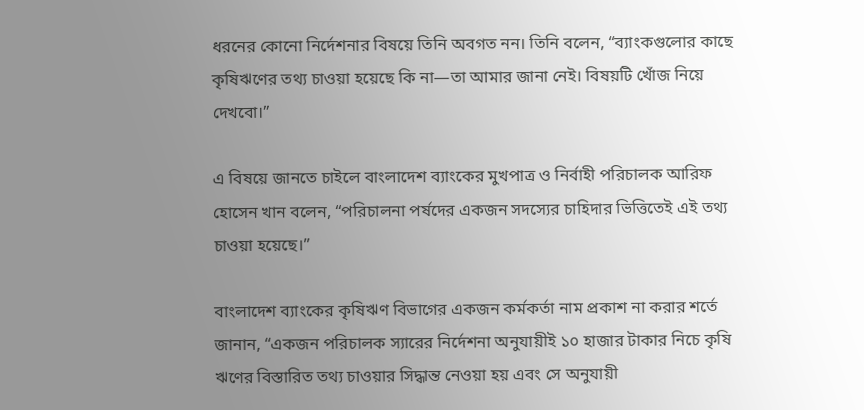ধরনের কোনো নির্দেশনার বিষয়ে তিনি অবগত নন। তিনি বলেন, “ব্যাংকগুলোর কাছে কৃষিঋণের তথ্য চাওয়া হয়েছে কি না—তা আমার জানা নেই। বিষয়টি খোঁজ নিয়ে দেখবো।”

এ বিষয়ে জানতে চাইলে বাংলাদেশ ব্যাংকের মুখপাত্র ও নির্বাহী পরিচালক আরিফ হোসেন খান বলেন, “পরিচালনা পর্ষদের একজন সদস্যের চাহিদার ভিত্তিতেই এই তথ্য চাওয়া হয়েছে।”

বাংলাদেশ ব্যাংকের কৃষিঋণ বিভাগের একজন কর্মকর্তা নাম প্রকাশ না করার শর্তে জানান, “একজন পরিচালক স্যারের নির্দেশনা অনুযায়ীই ১০ হাজার টাকার নিচে কৃষি ঋণের বিস্তারিত তথ্য চাওয়ার সিদ্ধান্ত নেওয়া হয় এবং সে অনুযায়ী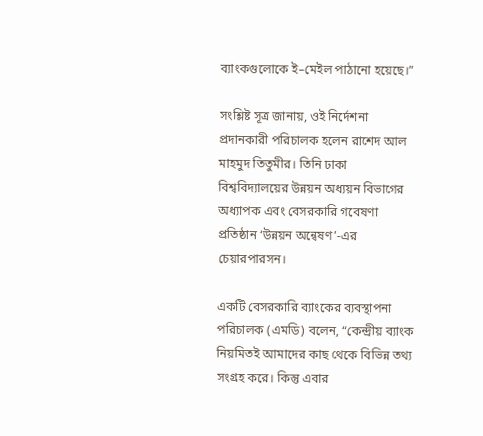ব্যাংকগুলোকে ই–মেইল পাঠানো হয়েছে।”

সংশ্লিষ্ট সূত্র জানায়, ওই নির্দেশনা প্রদানকারী পরিচালক হলেন রাশেদ আল মাহমুদ তিতুমীর। তিনি ঢাকা বিশ্ববিদ্যালয়ের উন্নয়ন অধ্যয়ন বিভাগের অধ্যাপক এবং বেসরকারি গবেষণা প্রতিষ্ঠান ‘উন্নয়ন অন্বেষণ’-এর চেয়ারপারসন।

একটি বেসরকারি ব্যাংকের ব্যবস্থাপনা পরিচালক (এমডি) বলেন, “কেন্দ্রীয় ব্যাংক নিয়মিতই আমাদের কাছ থেকে বিভিন্ন তথ্য সংগ্রহ করে। কিন্তু এবার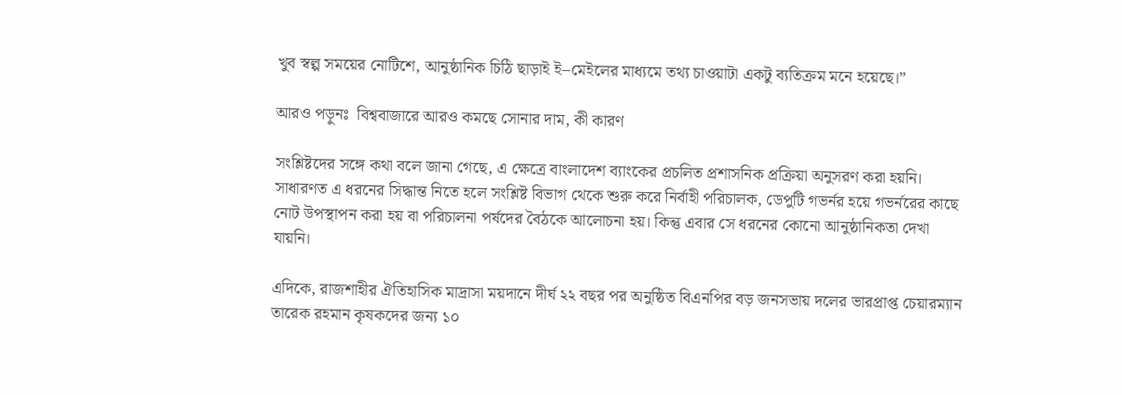খুব স্বল্প সময়ের নোটিশে, আনুষ্ঠানিক চিঠি ছাড়াই ই–মেইলের মাধ্যমে তথ্য চাওয়াটা একটু ব্যতিক্রম মনে হয়েছে।”

আরও পড়ুনঃ  বিশ্ববাজারে আরও কমছে সোনার দাম, কী কারণ

সংশ্লিষ্টদের সঙ্গে কথা বলে জানা গেছে, এ ক্ষেত্রে বাংলাদেশ ব্যাংকের প্রচলিত প্রশাসনিক প্রক্রিয়া অনুসরণ করা হয়নি। সাধারণত এ ধরনের সিদ্ধান্ত নিতে হলে সংশ্লিষ্ট বিভাগ থেকে শুরু করে নির্বাহী পরিচালক, ডেপুটি গভর্নর হয়ে গভর্নরের কাছে নোট উপস্থাপন করা হয় বা পরিচালনা পর্ষদের বৈঠকে আলোচনা হয়। কিন্তু এবার সে ধরনের কোনো আনুষ্ঠানিকতা দেখা যায়নি।

এদিকে, রাজশাহীর ঐতিহাসিক মাদ্রাসা ময়দানে দীর্ঘ ২২ বছর পর অনুষ্ঠিত বিএনপির বড় জনসভায় দলের ভারপ্রাপ্ত চেয়ারম্যান তারেক রহমান কৃষকদের জন্য ১০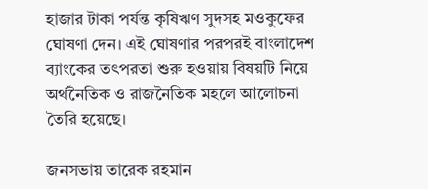হাজার টাকা পর্যন্ত কৃষিঋণ সুদসহ মওকুফের ঘোষণা দেন। এই ঘোষণার পরপরই বাংলাদেশ ব্যাংকের তৎপরতা শুরু হওয়ায় বিষয়টি নিয়ে অর্থনৈতিক ও রাজনৈতিক মহলে আলোচনা তৈরি হয়েছে।

জনসভায় তারেক রহমান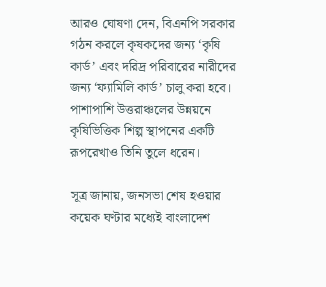আরও ঘোষণা দেন, বিএনপি সরকার গঠন করলে কৃষকদের জন্য ‘কৃষি কার্ড’ এবং দরিদ্র পরিবারের নারীদের জন্য ‘ফ্যামিলি কার্ড’ চালু করা হবে। পাশাপাশি উত্তরাঞ্চলের উন্নয়নে কৃষিভিত্তিক শিল্প স্থাপনের একটি রূপরেখাও তিনি তুলে ধরেন।

সূত্র জানায়, জনসভা শেষ হওয়ার কয়েক ঘণ্টার মধ্যেই বাংলাদেশ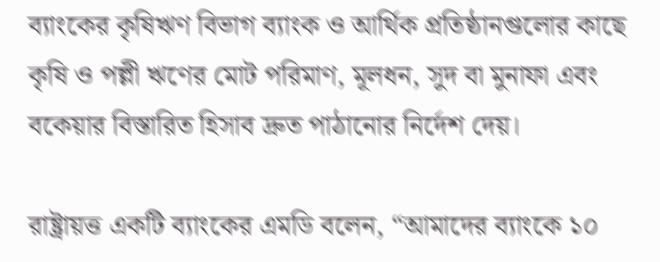ব্যাংকের কৃষিঋণ বিভাগ ব্যাংক ও আর্থিক প্রতিষ্ঠানগুলোর কাছে কৃষি ও পল্লী ঋণের মোট পরিমাণ, মূলধন, সুদ বা মুনাফা এবং বকেয়ার বিস্তারিত হিসাব দ্রুত পাঠানোর নির্দেশ দেয়।

রাষ্ট্রায়ত্ত একটি ব্যাংকের এমডি বলেন, “আমাদের ব্যাংকে ১০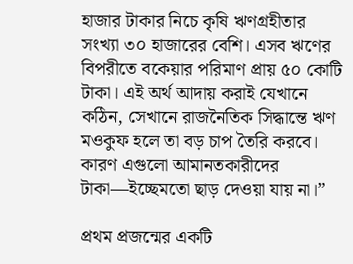হাজার টাকার নিচে কৃষি ঋণগ্রহীতার সংখ্যা ৩০ হাজারের বেশি। এসব ঋণের বিপরীতে বকেয়ার পরিমাণ প্রায় ৫০ কোটি টাকা। এই অর্থ আদায় করাই যেখানে কঠিন, সেখানে রাজনৈতিক সিদ্ধান্তে ঋণ মওকুফ হলে তা বড় চাপ তৈরি করবে। কারণ এগুলো আমানতকারীদের টাকা—ইচ্ছেমতো ছাড় দেওয়া যায় না।”

প্রথম প্রজন্মের একটি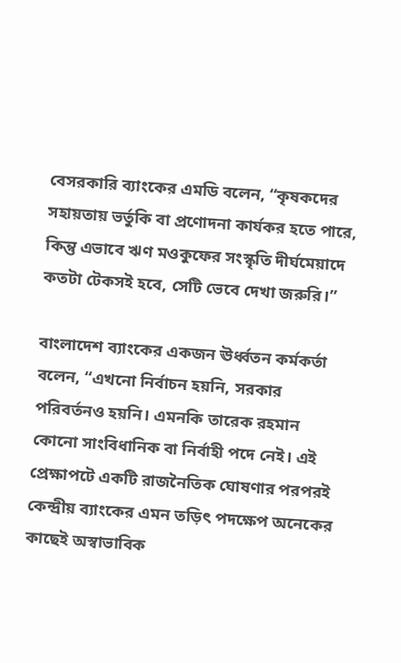বেসরকারি ব্যাংকের এমডি বলেন, “কৃষকদের সহায়তায় ভর্তুকি বা প্রণোদনা কার্যকর হতে পারে, কিন্তু এভাবে ঋণ মওকুফের সংস্কৃতি দীর্ঘমেয়াদে কতটা টেকসই হবে, সেটি ভেবে দেখা জরুরি।”

বাংলাদেশ ব্যাংকের একজন ঊর্ধ্বতন কর্মকর্তা বলেন, “এখনো নির্বাচন হয়নি, সরকার পরিবর্তনও হয়নি। এমনকি তারেক রহমান কোনো সাংবিধানিক বা নির্বাহী পদে নেই। এই প্রেক্ষাপটে একটি রাজনৈতিক ঘোষণার পরপরই কেন্দ্রীয় ব্যাংকের এমন তড়িৎ পদক্ষেপ অনেকের কাছেই অস্বাভাবিক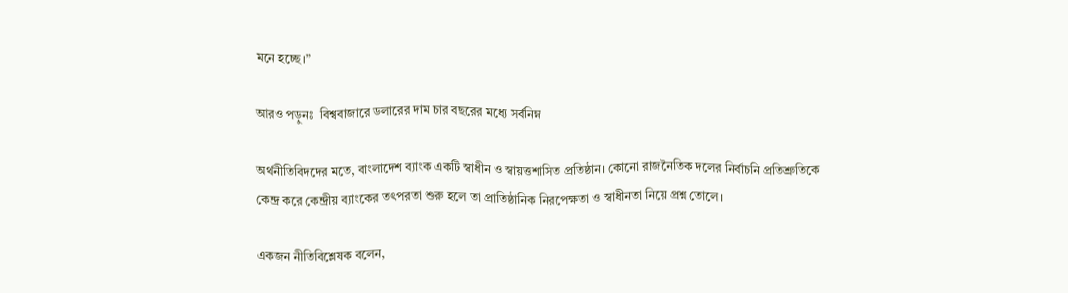মনে হচ্ছে।”

আরও পড়ুনঃ  বিশ্ববাজারে ডলারের দাম চার বছরের মধ্যে সর্বনিম্ন

অর্থনীতিবিদদের মতে, বাংলাদেশ ব্যাংক একটি স্বাধীন ও স্বায়ত্তশাসিত প্রতিষ্ঠান। কোনো রাজনৈতিক দলের নির্বাচনি প্রতিশ্রুতিকে কেন্দ্র করে কেন্দ্রীয় ব্যাংকের তৎপরতা শুরু হলে তা প্রাতিষ্ঠানিক নিরপেক্ষতা ও স্বাধীনতা নিয়ে প্রশ্ন তোলে।

একজন নীতিবিশ্লেষক বলেন,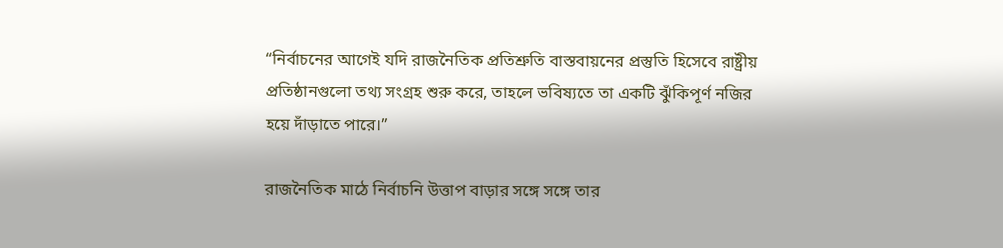“নির্বাচনের আগেই যদি রাজনৈতিক প্রতিশ্রুতি বাস্তবায়নের প্রস্তুতি হিসেবে রাষ্ট্রীয় প্রতিষ্ঠানগুলো তথ্য সংগ্রহ শুরু করে, তাহলে ভবিষ্যতে তা একটি ঝুঁকিপূর্ণ নজির হয়ে দাঁড়াতে পারে।”

রাজনৈতিক মাঠে নির্বাচনি উত্তাপ বাড়ার সঙ্গে সঙ্গে তার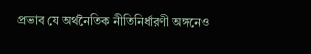প্রভাব যে অর্থনৈতিক নীতিনির্ধারণী অঙ্গনেও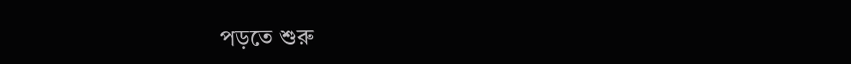পড়তে শুরু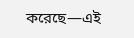করেছে—এই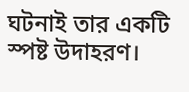ঘটনাই তার একটি স্পষ্ট উদাহরণ।